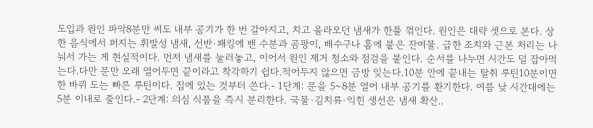도입과 원인 파악8분만 써도 내부 공기가 한 번 갈아지고, 치고 올라오던 냄새가 한풀 꺾인다. 원인은 대략 셋으로 본다. 상한 음식에서 퍼지는 휘발성 냄새, 선반·패킹에 밴 수분과 곰팡이, 배수구나 홈에 붙은 잔여물. 급한 조치와 근본 처리는 나눠서 가는 게 현실적이다. 먼저 냄새를 눌러놓고, 이어서 원인 제거 청소와 점검을 붙인다. 순서를 나누면 시간도 덜 잡아먹는다.다만 문만 오래 열어두면 끝이라고 착각하기 쉽다.적어두지 않으면 금방 잊는다.10분 안에 끝내는 탈취 루틴10분이면 한 바퀴 도는 빠른 루틴이다. 집에 있는 것부터 쓴다.- 1단계: 문을 5~8분 열어 내부 공기를 환기한다. 여름 낮 시간대에는 5분 이내로 줄인다.- 2단계: 의심 식품을 즉시 분리한다. 국물·김치류·익힌 생선은 냄새 확산..